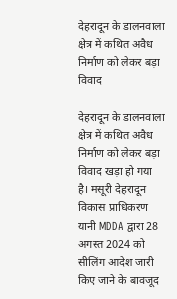देहरादून के डालनवाला क्षेत्र में कथित अवैध निर्माण को लेकर बड़ा विवाद

देहरादून के डालनवाला क्षेत्र में कथित अवैध निर्माण को लेकर बड़ा विवाद खड़ा हो गया है। मसूरी देहरादून विकास प्राधिकरण यानी MDDA द्वारा 28 अगस्त 2024 को सीलिंग आदेश जारी किए जाने के बावजूद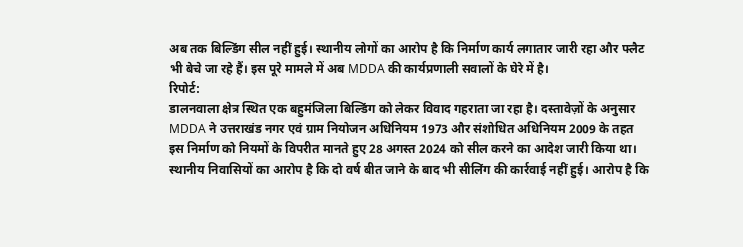अब तक बिल्डिंग सील नहीं हुई। स्थानीय लोगों का आरोप है कि निर्माण कार्य लगातार जारी रहा और फ्लैट भी बेचे जा रहे हैं। इस पूरे मामले में अब MDDA की कार्यप्रणाली सवालों के घेरे में है।
रिपोर्ट:
डालनवाला क्षेत्र स्थित एक बहुमंजिला बिल्डिंग को लेकर विवाद गहराता जा रहा है। दस्तावेज़ों के अनुसार MDDA ने उत्तराखंड नगर एवं ग्राम नियोजन अधिनियम 1973 और संशोधित अधिनियम 2009 के तहत इस निर्माण को नियमों के विपरीत मानते हुए 28 अगस्त 2024 को सील करने का आदेश जारी किया था।
स्थानीय निवासियों का आरोप है कि दो वर्ष बीत जाने के बाद भी सीलिंग की कार्रवाई नहीं हुई। आरोप है कि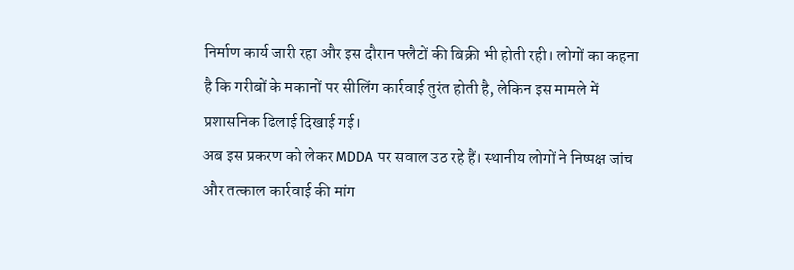निर्माण कार्य जारी रहा और इस दौरान फ्लैटों की बिक्री भी होती रही। लोगों का कहना है कि गरीबों के मकानों पर सीलिंग कार्रवाई तुरंत होती है, लेकिन इस मामले में प्रशासनिक ढिलाई दिखाई गई।
अब इस प्रकरण को लेकर MDDA पर सवाल उठ रहे हैं। स्थानीय लोगों ने निष्पक्ष जांच और तत्काल कार्रवाई की मांग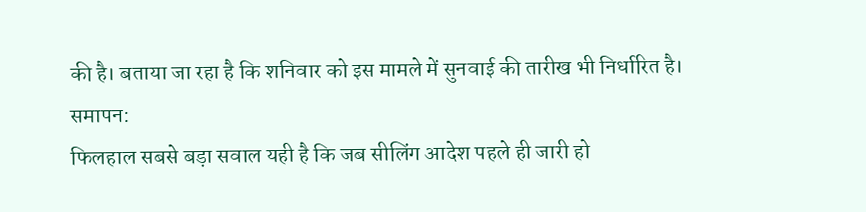की है। बताया जा रहा है कि शनिवार को इस मामले में सुनवाई की तारीख भी निर्धारित है।
समापन:
फिलहाल सबसे बड़ा सवाल यही है कि जब सीलिंग आदेश पहले ही जारी हो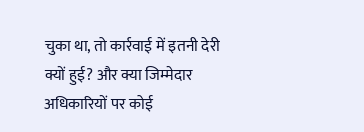चुका था, तो कार्रवाई में इतनी देरी क्यों हुई? और क्या जिम्मेदार अधिकारियों पर कोई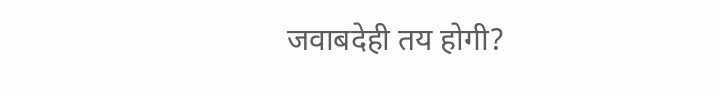जवाबदेही तय होगी?